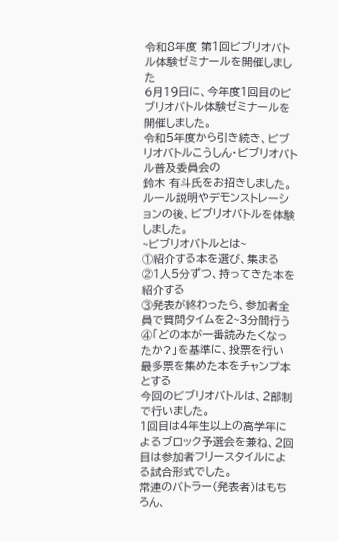令和8年度 第1回ビブリオバトル体験ゼミナールを開催しました
6月19日に、今年度1回目のビブリオバトル体験ゼミナールを開催しました。
令和5年度から引き続き、ビブリオバトルこうしん・ビブリオバトル普及委員会の
鈴木 有斗氏をお招きしました。
ルール説明やデモンストレーションの後、ビブリオバトルを体験しました。
~ビブリオバトルとは~
①紹介する本を選び、集まる
②1人5分ずつ、持ってきた本を紹介する
③発表が終わったら、参加者全員で質問タイムを2~3分間行う
④「どの本が一番読みたくなったか?」を基準に、投票を行い
最多票を集めた本をチャンプ本とする
今回のビブリオバトルは、2部制で行いました。
1回目は4年生以上の高学年によるブロック予選会を兼ね、2回目は参加者フリースタイルによる試合形式でした。
常連のバトラー(発表者)はもちろん、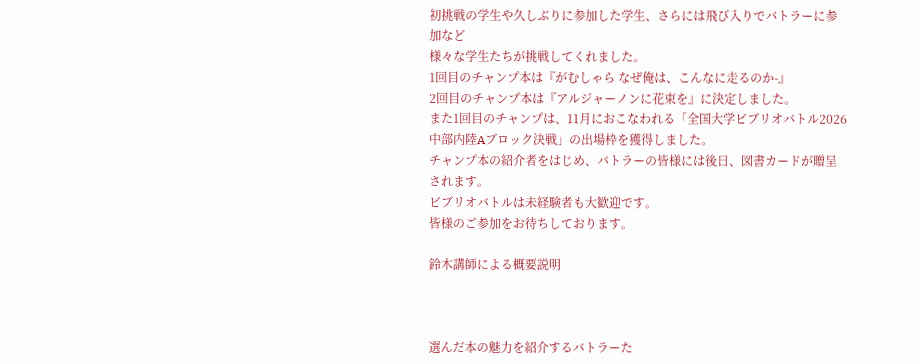初挑戦の学生や久しぶりに参加した学生、さらには飛び入りでバトラーに参加など
様々な学生たちが挑戦してくれました。
1回目のチャンプ本は『がむしゃら なぜ俺は、こんなに走るのか-』
2回目のチャンプ本は『アルジャーノンに花束を』に決定しました。
また1回目のチャンプは、11月におこなわれる「全国大学ビブリオバトル2026中部内陸Aブロック決戦」の出場枠を獲得しました。
チャンプ本の紹介者をはじめ、バトラーの皆様には後日、図書カードが贈呈されます。
ビブリオバトルは未経験者も大歓迎です。
皆様のご参加をお待ちしております。

鈴木講師による概要説明



選んだ本の魅力を紹介するバトラーた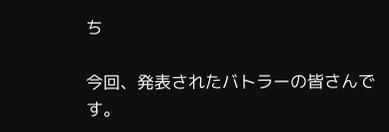ち

今回、発表されたバトラーの皆さんです。